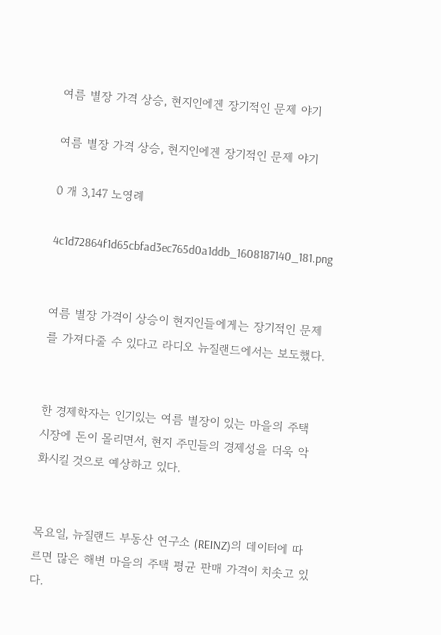여름 별장 가격 상승, 현지인에겐 장기적인 문제 야기

여름 별장 가격 상승, 현지인에겐 장기적인 문제 야기

0 개 3,147 노영례

4c1d72864f1d65cbfad3ec765d0a1ddb_1608187140_181.png


여름 별장 가격이 상승이 현지인들에게는 장기적인 문제를 가져다줄 수 있다고 라디오 뉴질랜드에서는 보도했다.


한 경제학자는 인기있는 여름 별장이 있는 마을의 주택 시장에 돈이 몰리면서, 현지 주민들의 경제성을 더욱 악화시킬 것으로 예상하고 있다.


목요일, 뉴질랜드 부동산 연구소 (REINZ)의 데이터에 따르면 많은 해변 마을의 주택 평균 판매 가격이 치솟고 있다.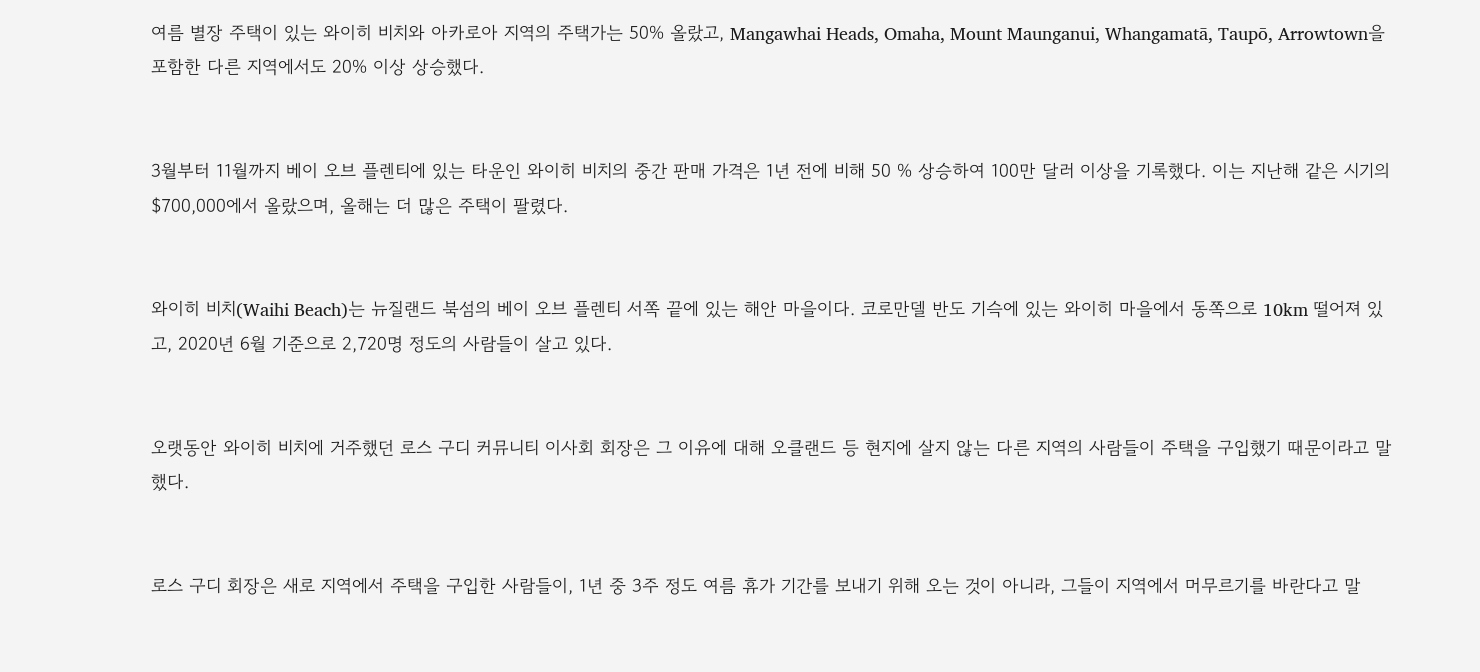여름 별장 주택이 있는 와이히 비치와 아카로아 지역의 주택가는 50% 올랐고, Mangawhai Heads, Omaha, Mount Maunganui, Whangamatā, Taupō, Arrowtown을 포함한 다른 지역에서도 20% 이상 상승했다.


3월부터 11월까지 베이 오브 플렌티에 있는 타운인 와이히 비치의 중간 판매 가격은 1년 전에 비해 50 % 상승하여 100만 달러 이상을 기록했다. 이는 지난해 같은 시기의 $700,000에서 올랐으며, 올해는 더 많은 주택이 팔렸다.


와이히 비치(Waihi Beach)는 뉴질랜드 북섬의 베이 오브 플렌티 서쪽 끝에 있는 해안 마을이다. 코로만델 반도 기슥에 있는 와이히 마을에서 동쪽으로 10km 떨어져 있고, 2020년 6월 기준으로 2,720명 정도의 사람들이 살고 있다.


오랫동안 와이히 비치에 거주했던 로스 구디 커뮤니티 이사회 회장은 그 이유에 대해 오클랜드 등 현지에 살지 않는 다른 지역의 사람들이 주택을 구입했기 때문이라고 말했다.


로스 구디 회장은 새로 지역에서 주택을 구입한 사람들이, 1년 중 3주 정도 여름 휴가 기간를 보내기 위해 오는 것이 아니라, 그들이 지역에서 머무르기를 바란다고 말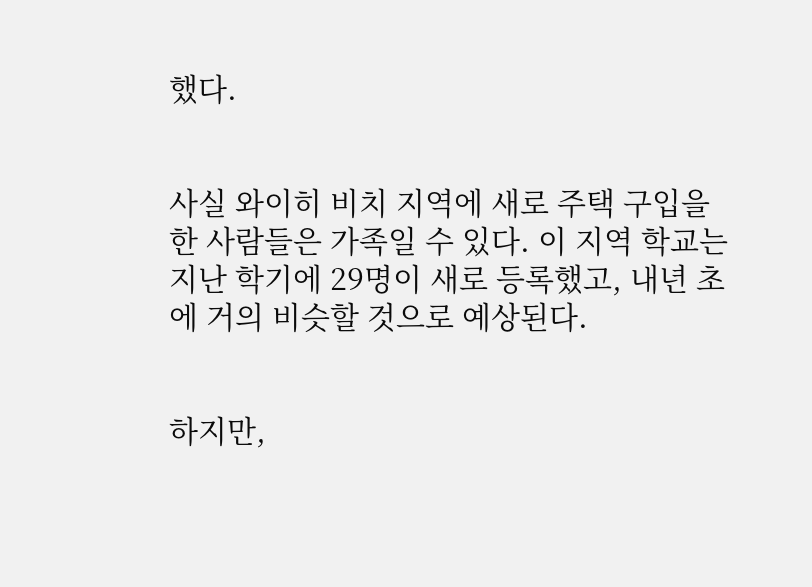했다.


사실 와이히 비치 지역에 새로 주택 구입을 한 사람들은 가족일 수 있다. 이 지역 학교는 지난 학기에 29명이 새로 등록했고, 내년 초에 거의 비슷할 것으로 예상된다.


하지만,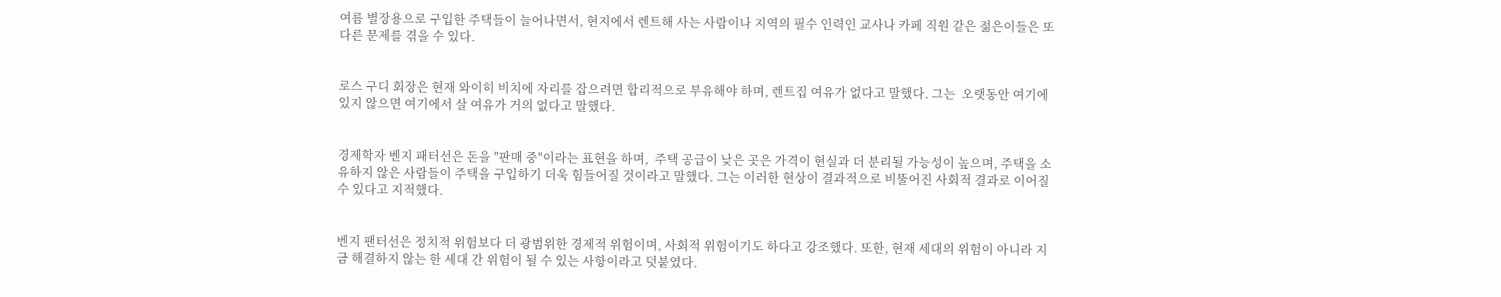여름 별장용으로 구입한 주택들이 늘어나면서, 현지에서 렌트해 사는 사람이나 지역의 필수 인력인 교사나 카페 직원 같은 젊은이들은 또다른 문제를 겪을 수 있다.


로스 구디 회장은 현재 와이히 비치에 자리를 잡으려면 합리적으로 부유해야 하며, 렌트집 여유가 없다고 말했다. 그는  오랫동안 여기에 있지 않으면 여기에서 살 여유가 거의 없다고 말했다.


경제학자 벤지 패터선은 돈을 "판매 중"이라는 표현을 하며,  주택 공급이 낮은 곳은 가격이 현실과 더 분리될 가능성이 높으며, 주택을 소유하지 않은 사람들이 주택을 구입하기 더욱 힘들어질 것이라고 말했다. 그는 이러한 현상이 결과적으로 비뚤어진 사회적 결과로 이어질 수 있다고 지적했다.


벤지 팬터선은 정치적 위험보다 더 광범위한 경제적 위험이며, 사회적 위험이기도 하다고 강조했다. 또한, 현재 세대의 위험이 아니라 지금 해결하지 않는 한 세대 간 위험이 될 수 있는 사항이라고 덧붙였다.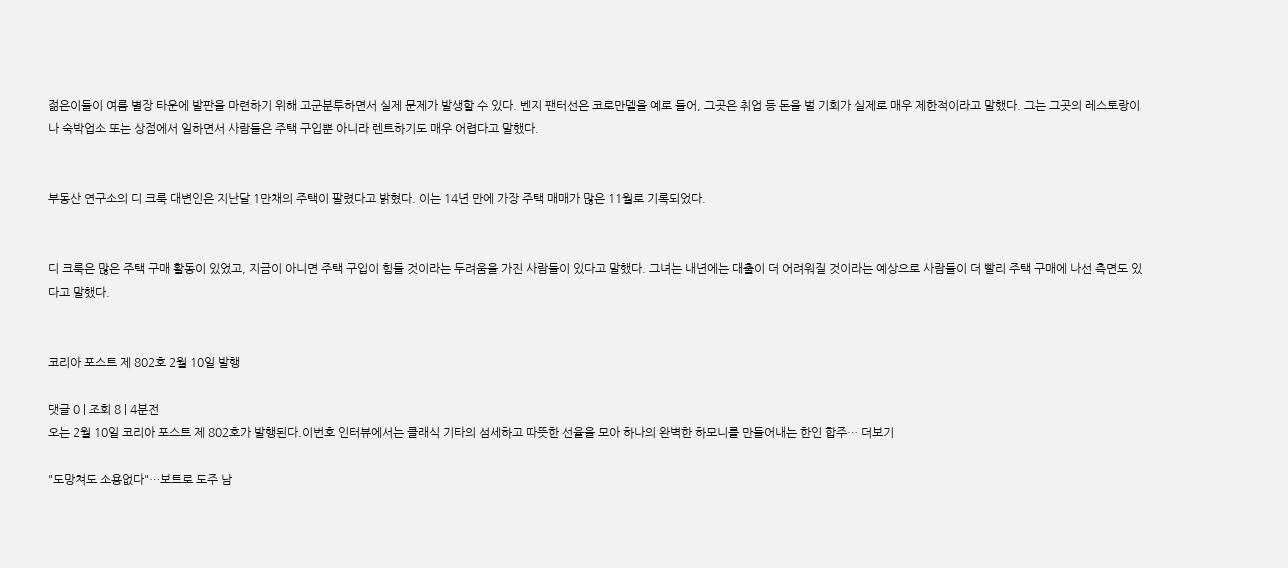젊은이들이 여름 별장 타운에 발판을 마련하기 위해 고군분투하면서 실제 문제가 발생할 수 있다. 벤지 팬터선은 코로만델을 예로 들어, 그곳은 취업 등 돈을 벌 기회가 실제로 매우 제한적이라고 말했다. 그는 그곳의 레스토랑이나 숙박업소 또는 상점에서 일하면서 사람들은 주택 구입뿐 아니라 렌트하기도 매우 어렵다고 말했다.


부동산 연구소의 디 크룩 대변인은 지난달 1만채의 주택이 팔렸다고 밝혔다. 이는 14년 만에 가장 주택 매매가 많은 11월로 기록되었다.


디 크룩은 많은 주택 구매 활동이 있었고, 지금이 아니면 주택 구입이 힘들 것이라는 두려움을 가진 사람들이 있다고 말했다. 그녀는 내년에는 대출이 더 어려워질 것이라는 예상으로 사람들이 더 빨리 주택 구매에 나선 측면도 있다고 말했다.


코리아 포스트 제 802호 2월 10일 발행

댓글 0 | 조회 8 | 4분전
오는 2월 10일 코리아 포스트 제 802호가 발행된다.이번호 인터뷰에서는 클래식 기타의 섬세하고 따뜻한 선율을 모아 하나의 완벽한 하모니를 만들어내는 한인 합주… 더보기

"도망쳐도 소용없다"…보트로 도주 남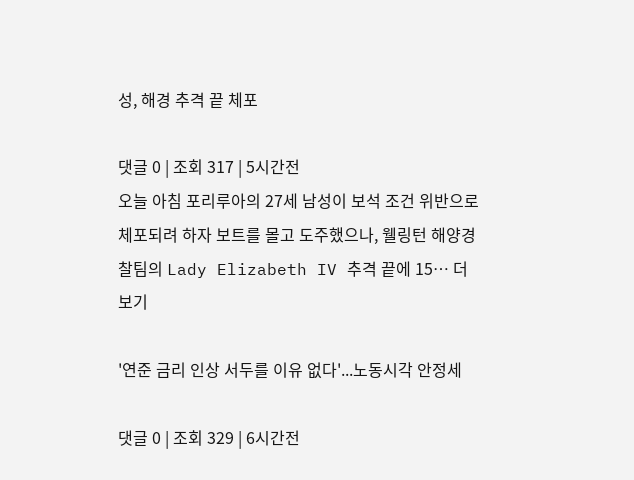성, 해경 추격 끝 체포

댓글 0 | 조회 317 | 5시간전
오늘 아침 포리루아의 27세 남성이 보석 조건 위반으로 체포되려 하자 보트를 몰고 도주했으나, 웰링턴 해양경찰팀의 Lady Elizabeth IV 추격 끝에 15… 더보기

'연준 금리 인상 서두를 이유 없다'...노동시각 안정세

댓글 0 | 조회 329 | 6시간전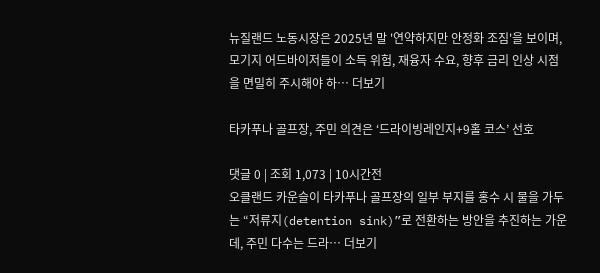뉴질랜드 노동시장은 2025년 말 '연약하지만 안정화 조짐'을 보이며, 모기지 어드바이저들이 소득 위험, 재융자 수요, 향후 금리 인상 시점을 면밀히 주시해야 하… 더보기

타카푸나 골프장, 주민 의견은 ‘드라이빙레인지+9홀 코스’ 선호

댓글 0 | 조회 1,073 | 10시간전
오클랜드 카운슬이 타카푸나 골프장의 일부 부지를 홍수 시 물을 가두는 “저류지(detention sink)”로 전환하는 방안을 추진하는 가운데, 주민 다수는 드라… 더보기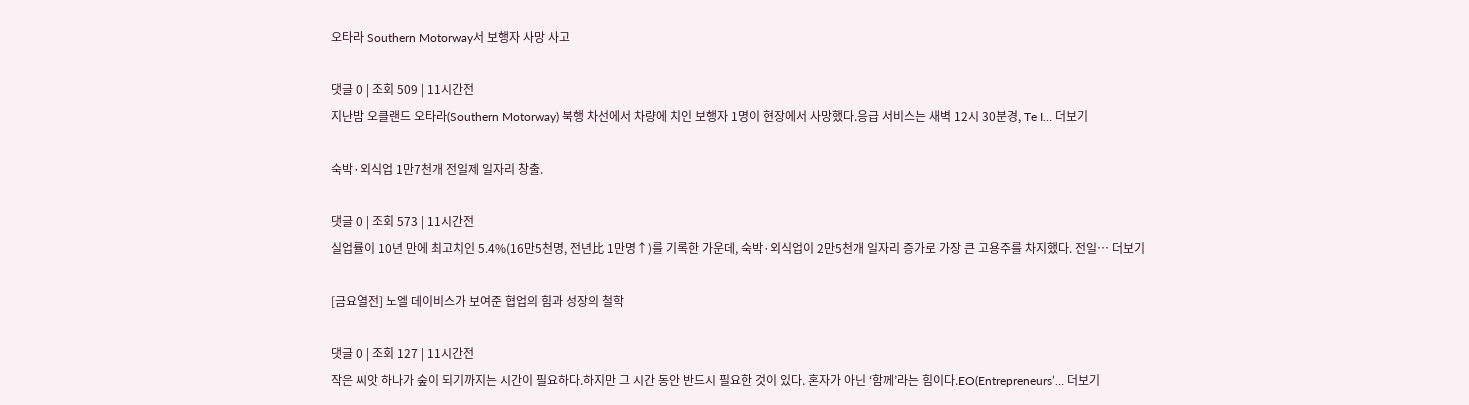오타라 Southern Motorway서 보행자 사망 사고

댓글 0 | 조회 509 | 11시간전
지난밤 오클랜드 오타라(Southern Motorway) 북행 차선에서 차량에 치인 보행자 1명이 현장에서 사망했다.응급 서비스는 새벽 12시 30분경, Te I… 더보기

숙박·외식업 1만7천개 전일제 일자리 창출.

댓글 0 | 조회 573 | 11시간전
실업률이 10년 만에 최고치인 5.4%(16만5천명, 전년比 1만명↑)를 기록한 가운데, 숙박·외식업이 2만5천개 일자리 증가로 가장 큰 고용주를 차지했다. 전일… 더보기

[금요열전] 노엘 데이비스가 보여준 협업의 힘과 성장의 철학

댓글 0 | 조회 127 | 11시간전
작은 씨앗 하나가 숲이 되기까지는 시간이 필요하다.하지만 그 시간 동안 반드시 필요한 것이 있다. 혼자가 아닌 ‘함께’라는 힘이다.EO(Entrepreneurs’… 더보기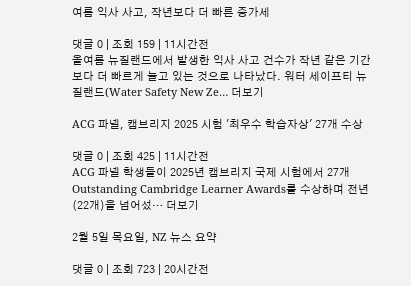여름 익사 사고, 작년보다 더 빠른 증가세

댓글 0 | 조회 159 | 11시간전
올여름 뉴질랜드에서 발생한 익사 사고 건수가 작년 같은 기간보다 더 빠르게 늘고 있는 것으로 나타났다. 워터 세이프티 뉴질랜드(Water Safety New Ze… 더보기

ACG 파넬, 캠브리지 2025 시험 '최우수 학습자상' 27개 수상

댓글 0 | 조회 425 | 11시간전
ACG 파넬 학생들이 2025년 캠브리지 국제 시험에서 27개 Outstanding Cambridge Learner Awards를 수상하며 전년(22개)을 넘어섰… 더보기

2월 5일 목요일, NZ 뉴스 요약

댓글 0 | 조회 723 | 20시간전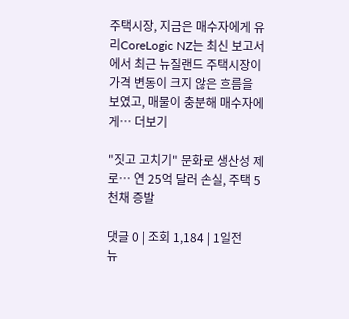주택시장, 지금은 매수자에게 유리CoreLogic NZ는 최신 보고서에서 최근 뉴질랜드 주택시장이 가격 변동이 크지 않은 흐름을 보였고, 매물이 충분해 매수자에게… 더보기

"짓고 고치기" 문화로 생산성 제로… 연 25억 달러 손실, 주택 5천채 증발

댓글 0 | 조회 1,184 | 1일전
뉴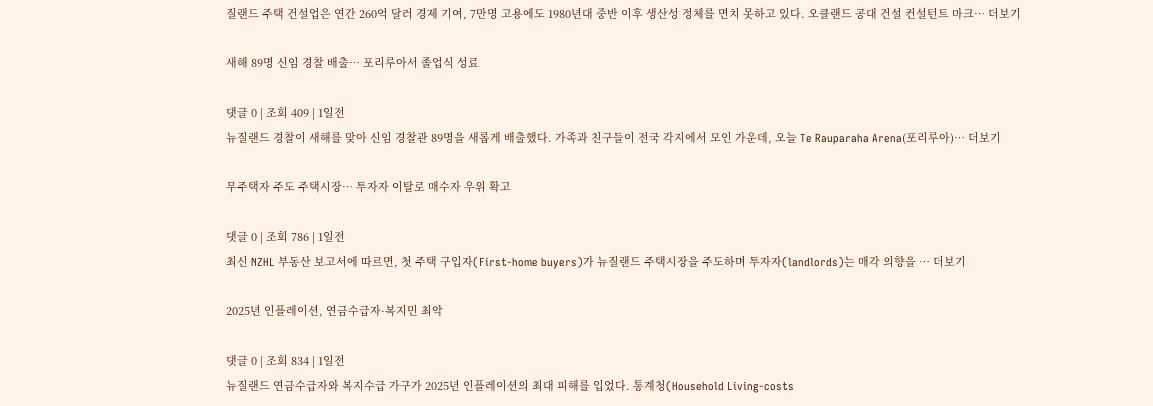질랜드 주택 건설업은 연간 260억 달러 경제 기여, 7만명 고용에도 1980년대 중반 이후 생산성 정체를 면치 못하고 있다. 오클랜드 공대 건설 컨설턴트 마크… 더보기

새해 89명 신임 경찰 배출… 포리루아서 졸업식 성료

댓글 0 | 조회 409 | 1일전
뉴질랜드 경찰이 새해를 맞아 신임 경찰관 89명을 새롭게 배출했다. 가족과 친구들이 전국 각지에서 모인 가운데, 오늘 Te Rauparaha Arena(포리루아)… 더보기

무주택자 주도 주택시장… 투자자 이탈로 매수자 우위 확고

댓글 0 | 조회 786 | 1일전
최신 NZHL 부동산 보고서에 따르면, 첫 주택 구입자(First-home buyers)가 뉴질랜드 주택시장을 주도하며 투자자(landlords)는 매각 의향을 … 더보기

2025년 인플레이션, 연금수급자·복지민 최악

댓글 0 | 조회 834 | 1일전
뉴질랜드 연금수급자와 복지수급 가구가 2025년 인플레이션의 최대 피해를 입었다. 통계청(Household Living-costs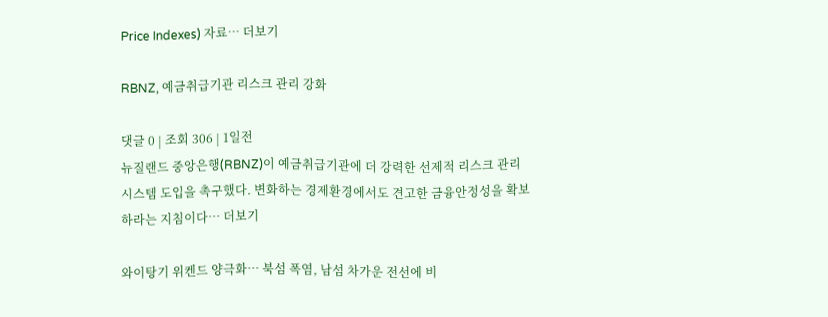Price Indexes) 자료… 더보기

RBNZ, 예금취급기관 리스크 관리 강화

댓글 0 | 조회 306 | 1일전
뉴질랜드 중앙은행(RBNZ)이 예금취급기관에 더 강력한 선제적 리스크 관리 시스템 도입을 촉구했다. 변화하는 경제환경에서도 견고한 금융안정성을 확보하라는 지침이다… 더보기

와이탕기 위켄드 양극화… 북섬 폭염, 남섬 차가운 전선에 비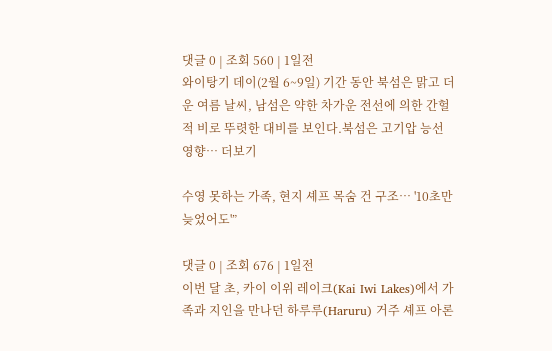댓글 0 | 조회 560 | 1일전
와이탕기 데이(2월 6~9일) 기간 동안 북섬은 맑고 더운 여름 날씨, 남섬은 약한 차가운 전선에 의한 간헐적 비로 뚜렷한 대비를 보인다.북섬은 고기압 능선 영향… 더보기

수영 못하는 가족, 현지 셰프 목숨 건 구조… '10초만 늦었어도'”

댓글 0 | 조회 676 | 1일전
이번 달 초, 카이 이위 레이크(Kai Iwi Lakes)에서 가족과 지인을 만나던 하루루(Haruru) 거주 셰프 아론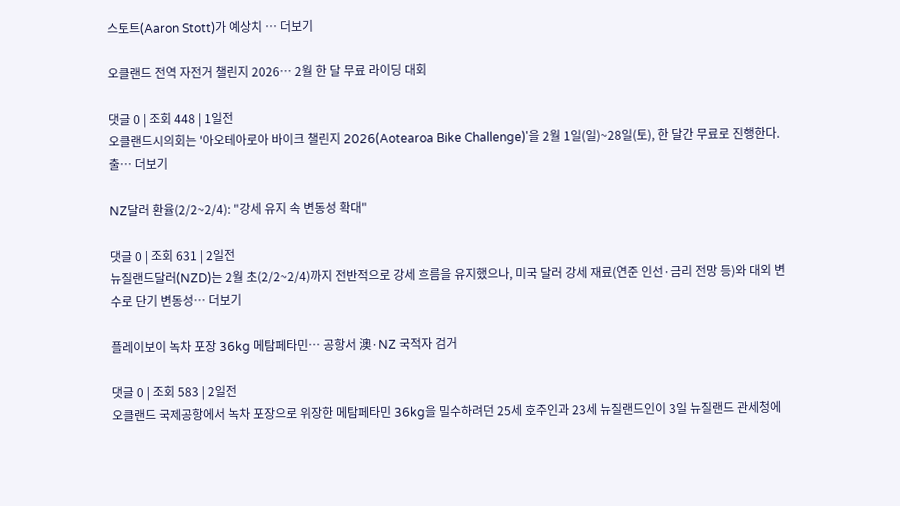스토트(Aaron Stott)가 예상치 … 더보기

오클랜드 전역 자전거 챌린지 2026… 2월 한 달 무료 라이딩 대회

댓글 0 | 조회 448 | 1일전
오클랜드시의회는 '아오테아로아 바이크 챌린지 2026(Aotearoa Bike Challenge)'을 2월 1일(일)~28일(토), 한 달간 무료로 진행한다. 출… 더보기

NZ달러 환율(2/2~2/4): "강세 유지 속 변동성 확대"

댓글 0 | 조회 631 | 2일전
뉴질랜드달러(NZD)는 2월 초(2/2~2/4)까지 전반적으로 강세 흐름을 유지했으나, 미국 달러 강세 재료(연준 인선·금리 전망 등)와 대외 변수로 단기 변동성… 더보기

플레이보이 녹차 포장 36kg 메탐페타민… 공항서 澳·NZ 국적자 검거

댓글 0 | 조회 583 | 2일전
오클랜드 국제공항에서 녹차 포장으로 위장한 메탐페타민 36kg을 밀수하려던 25세 호주인과 23세 뉴질랜드인이 3일 뉴질랜드 관세청에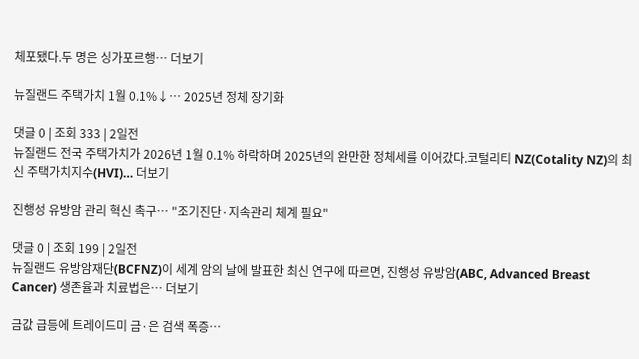체포됐다.두 명은 싱가포르행… 더보기

뉴질랜드 주택가치 1월 0.1%↓… 2025년 정체 장기화

댓글 0 | 조회 333 | 2일전
뉴질랜드 전국 주택가치가 2026년 1월 0.1% 하락하며 2025년의 완만한 정체세를 이어갔다.코털리티 NZ(Cotality NZ)의 최신 주택가치지수(HVI)… 더보기

진행성 유방암 관리 혁신 촉구… "조기진단·지속관리 체계 필요"

댓글 0 | 조회 199 | 2일전
뉴질랜드 유방암재단(BCFNZ)이 세계 암의 날에 발표한 최신 연구에 따르면, 진행성 유방암(ABC, Advanced Breast Cancer) 생존율과 치료법은… 더보기

금값 급등에 트레이드미 금·은 검색 폭증…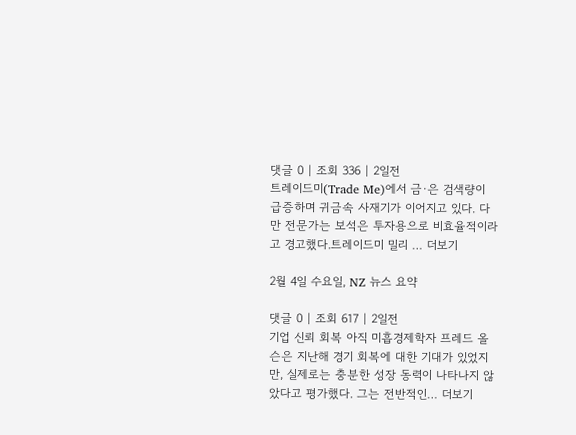댓글 0 | 조회 336 | 2일전
트레이드미(Trade Me)에서 금·은 검색량이 급증하며 귀금속 사재기가 이어지고 있다. 다만 전문가는 보석은 투자용으로 비효율적이라고 경고했다.트레이드미 밀리 … 더보기

2월 4일 수요일, NZ 뉴스 요약

댓글 0 | 조회 617 | 2일전
기업 신뢰 회복 아직 미흡경제학자 프레드 올슨은 지난해 경기 회복에 대한 기대가 있었지만, 실제로는 충분한 성장 동력이 나타나지 않았다고 평가했다. 그는 전반적인… 더보기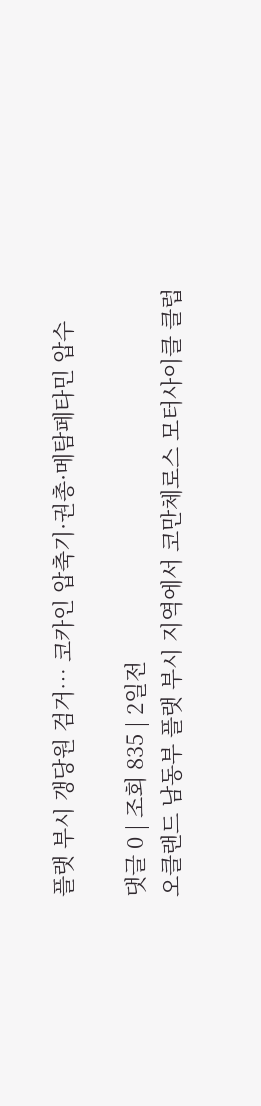플랫 부시 갱당원 검거… 코카인 압축기·권총·메탐페타민 압수

댓글 0 | 조회 835 | 2일전
오클랜드 남동부 플랫 부시 지역에서 코만체로스 모터사이클 클럽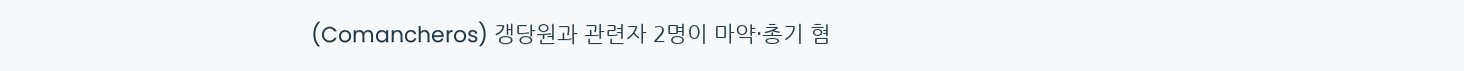(Comancheros) 갱당원과 관련자 2명이 마약·총기 혐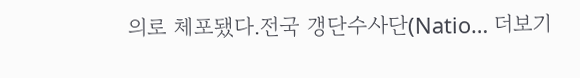의로 체포됐다.전국 갱단수사단(Natio… 더보기